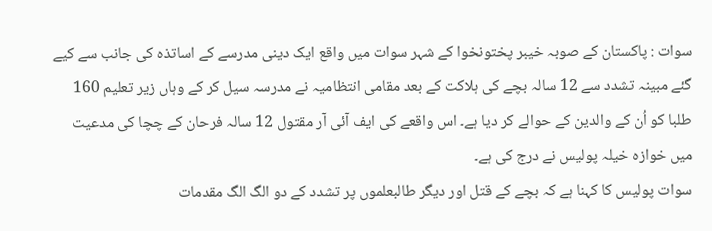سوات : پاکستان کے صوبہ خیبر پختونخوا کے شہر سوات میں واقع ایک دینی مدرسے کے اساتذہ کی جانب سے کیے گئے مبینہ تشدد سے 12 سالہ بچے کی ہلاکت کے بعد مقامی انتظامیہ نے مدرسہ سیل کر کے وہاں زیر تعلیم 160 طلبا کو اُن کے والدین کے حوالے کر دیا ہے۔ اس واقعے کی ایف آئی آر مقتول 12 سالہ فرحان کے چچا کی مدعیت میں خوازہ خیلہ پولیس نے درج کی ہے۔
سوات پولیس کا کہنا ہے کہ بچے کے قتل اور دیگر طالبعلموں پر تشدد کے دو الگ الگ مقدمات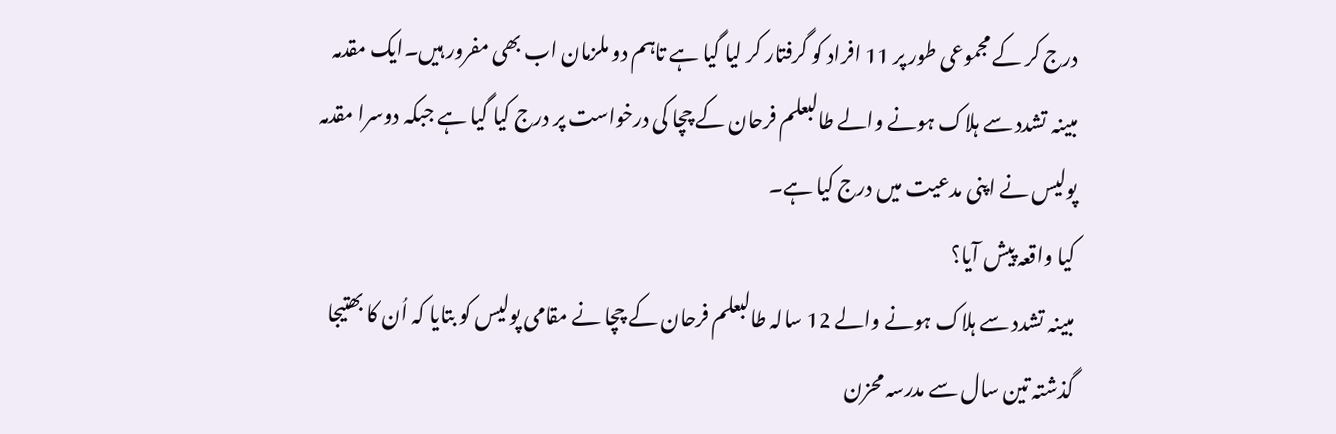درج کر کے مجموعی طور پر 11 افراد کو گرفتار کر لیا گیا ہے تاہم دو ملزمان اب بھی مفرور ہیں۔ایک مقدمہ مبینہ تشدد سے ہلاک ہونے والے طالبعلم فرحان کے چچا کی درخواست پر درج کیا گیا ہے جبکہ دوسرا مقدمہ پولیس نے اپنی مدعیت میں درج کیا ہے۔
کیا واقعہ پیش آیا؟
مبینہ تشدد سے ہلاک ہونے والے 12 سالہ طالبعلم فرحان کے چچا نے مقامی پولیس کو بتایا کہ اُن کا بھتیجا گذشتہ تین سال سے مدرسہ محزن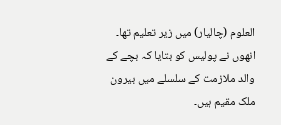العلوم (چالیار) میں زیر تعلیم تھا۔ انھوں نے پولیس کو بتایا کہ بچے کے والد ملازمت کے سلسلے میں بیرون ملک مقیم ہیں۔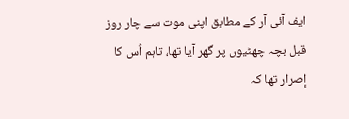ایف آئی آر کے مطابق اپنی موت سے چار روز قبل بچہ چھٹیوں پر گھر آیا تھا، تاہم اُس کا إصرار تھا کہ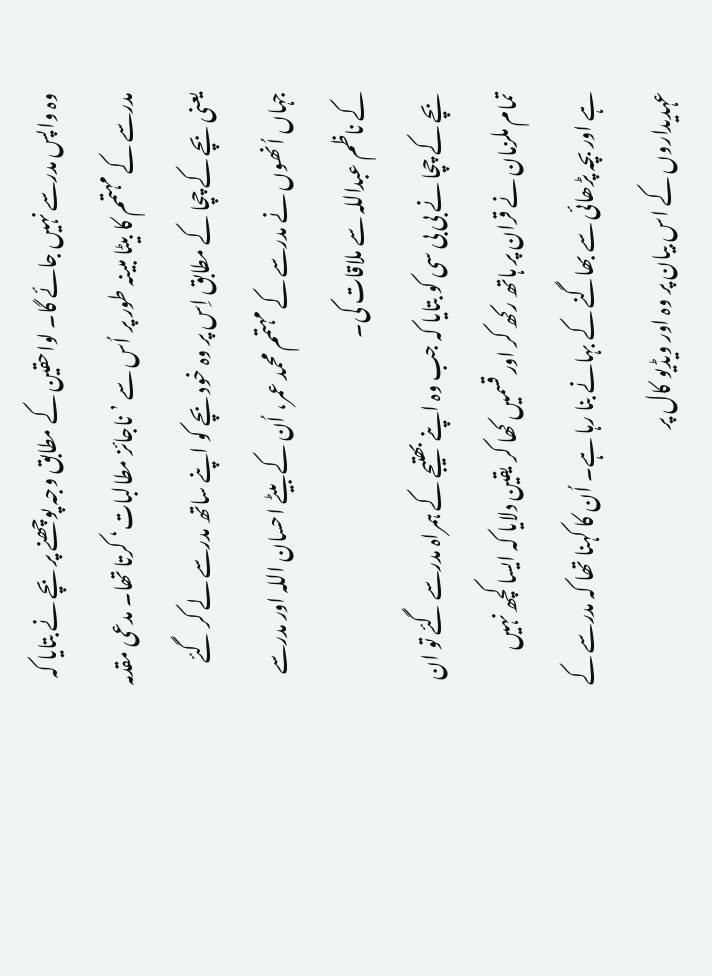وہ واپس مدرسے نہیں جائے گا۔ لواحقین کے مطابق وجہ پوچھنے پر بچے نے بتایا کہ مدرسے کے مہتمم کا بیٹا مبینہ طور پر اُس سے ’ناجائز مطالبات‘ کرتا تھا۔ مدعی مقدمہ یعنی بچے کے چچا کے مطابق اِس پر وہ خود بچے کو اپنے ساتھ مدرسے لے کر گئے جہاں اُنھوں نے مدرسے کے مہتمم محمد عمر، اُن کے بیٹے احسان اللہ اور مدرسے کے ناظم عبداللہ سے ملاقات کی۔
بچے کے چچا نے بی بی سی کو بتایا کہ جب وہ اپنے بھتیجے کے ہمراہ مدرسے گئے تو ان تمام ملزمان نے قران پر ہاتھ رکھ کر اور قسمیں کھا کر یقین دلایا کہ ایسا کچھ نہیں ہے اور بچہ پڑھائی سے بھاگنے کے بہانے بنا رہا ہے۔ اُن کا کہنا تھا کہ مدرسے کے عہدیداروں کے اس بیان پر وہ اور ویڈیو کال پر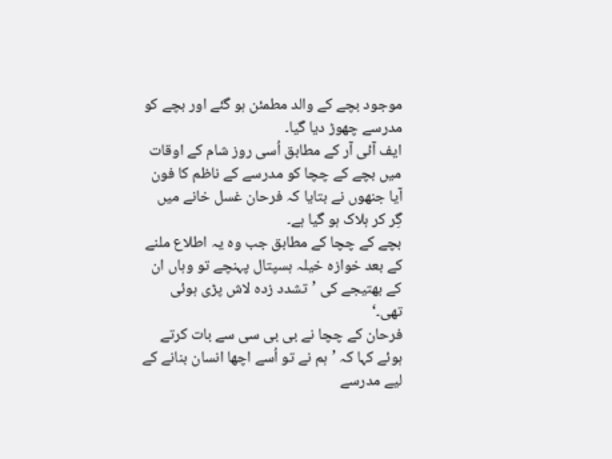موجود بچے کے والد مطمئن ہو گئے اور بچے کو مدرسے چھوڑ دیا گیا۔
ایف آئی آر کے مطابق اُسی روز شام کے اوقات میں بچے کے چچا کو مدرسے کے ناظم کا فون آیا جنھوں نے بتایا کہ فرحان غسل خانے میں گِر کر ہلاک ہو گیا ہے۔
بچے کے چچا کے مطابق جب وہ یہ اطلاع ملنے کے بعد خوازہ خیلہ ہسپتال پہنچے تو وہاں ان کے بھتیجے کی ’تشدد زدہ لاش پڑی ہوئی تھی۔‘
فرحان کے چچا نے بی بی سی سے بات کرتے ہوئے کہا کہ ’ہم نے تو اُسے اچھا انسان بنانے کے لیے مدرسے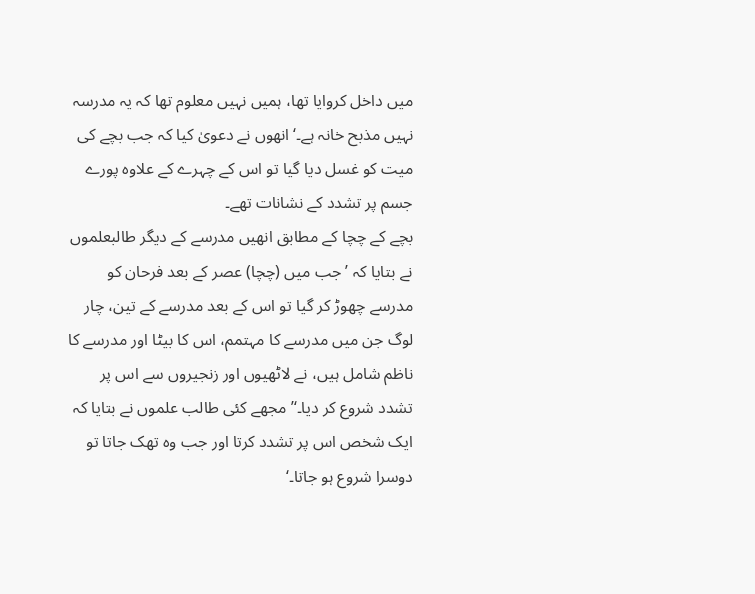میں داخل کروایا تھا، ہمیں نہیں معلوم تھا کہ یہ مدرسہ نہیں مذبح خانہ ہے۔‘انھوں نے دعویٰ کیا کہ جب بچے کی میت کو غسل دیا گیا تو اس کے چہرے کے علاوہ پورے جسم پر تشدد کے نشانات تھے۔
بچے کے چچا کے مطابق انھیں مدرسے کے دیگر طالبعلموں نے بتایا کہ ’جب میں (چچا) عصر کے بعد فرحان کو مدرسے چھوڑ کر گیا تو اس کے بعد مدرسے کے تین، چار لوگ جن میں مدرسے کا مہتمم، اس کا بیٹا اور مدرسے کا ناظم شامل ہیں، نے لاٹھیوں اور زنجیروں سے اس پر تشدد شروع کر دیا۔‘’مجھے کئی طالب علموں نے بتایا کہ ایک شخص اس پر تشدد کرتا اور جب وہ تھک جاتا تو دوسرا شروع ہو جاتا۔‘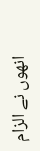انھوں نے الزام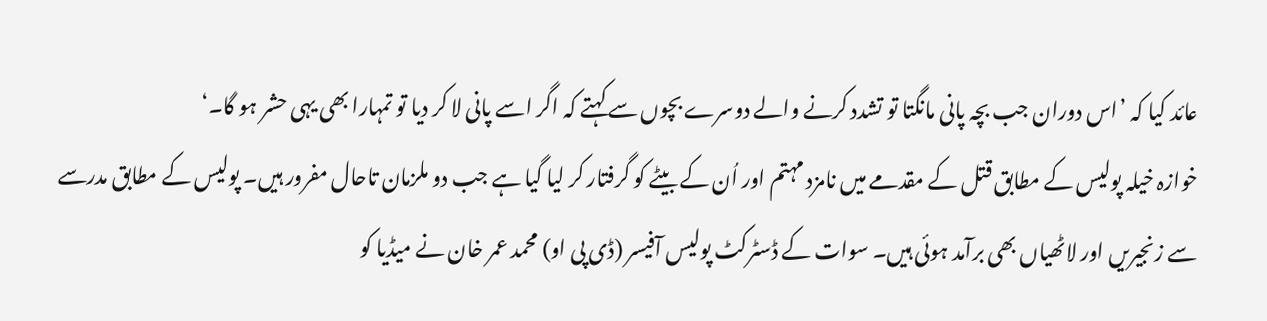عائد کیا کہ ’اس دوران جب بچہ پانی مانگتا تو تشدد کرنے والے دوسرے بچوں سے کہتے کہ اگر اسے پانی لا کر دیا تو تمہارا بھی یہی حشر ہو گا۔‘
خوازہ خیلہ پولیس کے مطابق قتل کے مقدمے میں نامزد مہتم اور اُن کے بیٹے کو گرفتار کر لیا گیا ہے جب دو ملزمان تاحال مفرور ہیں۔ پولیس کے مطابق مدرسے سے زنجیریں اور لاٹھیاں بھی برآمد ہوئی ہیں۔ سوات کے ڈسٹرکٹ پولیس آفیسر (ڈی پی او) محمد عمر خان نے میڈیا کو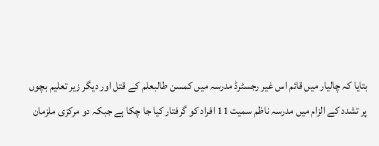بتایا کہ چالیار میں قائم اس غیر رجسٹرڈ مدرسہ میں کمسن طالبعلم کے قتل اور دیگر زیر تعلیم بچوں پر تشدد کے الزام میں مدرسہ ناظم سمیت 11 افراد کو گرفتار کیا جا چکا ہے جبکہ دو مرکزی ملزمان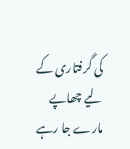کی گرفتاری کے لیے چھاپے مارے جا رہے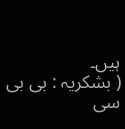ہیں۔
( بشکریہ : بی بی سی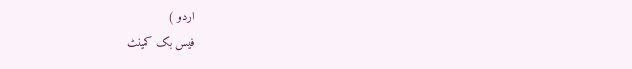اردو )
فیس بک کمینٹ